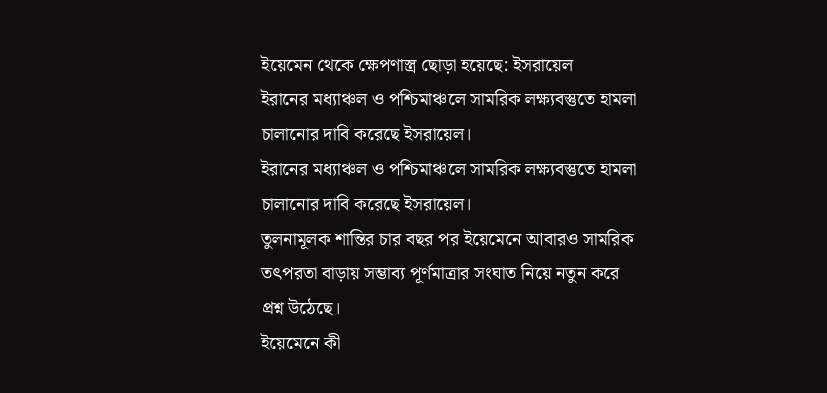ইয়েমেন থেকে ক্ষেপণাস্ত্র ছোড়া হয়েছে: ইসরায়েল
ইরানের মধ্যাঞ্চল ও পশ্চিমাঞ্চলে সামরিক লক্ষ্যবস্তুতে হামলা চালানোর দাবি করেছে ইসরায়েল।
ইরানের মধ্যাঞ্চল ও পশ্চিমাঞ্চলে সামরিক লক্ষ্যবস্তুতে হামলা চালানোর দাবি করেছে ইসরায়েল।
তুলনামূলক শান্তির চার বছর পর ইয়েমেনে আবারও সামরিক তৎপরতা বাড়ায় সম্ভাব্য পূর্ণমাত্রার সংঘাত নিয়ে নতুন করে প্রশ্ন উঠেছে।
ইয়েমেনে কী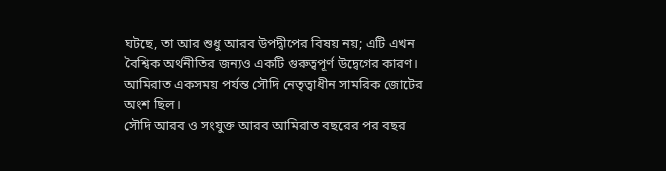ঘটছে, তা আর শুধু আরব উপদ্বীপের বিষয় নয়; এটি এখন বৈশ্বিক অর্থনীতির জন্যও একটি গুরুত্বপূর্ণ উদ্বেগের কারণ।
আমিরাত একসময় পর্যন্ত সৌদি নেতৃত্বাধীন সামরিক জোটের অংশ ছিল।
সৌদি আরব ও সংযুক্ত আরব আমিরাত বছরের পর বছর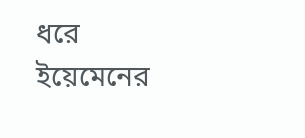ধরে ইয়েমেনের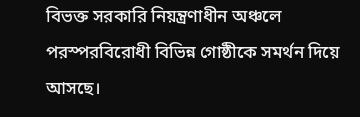বিভক্ত সরকারি নিয়ন্ত্রণাধীন অঞ্চলে পরস্পরবিরোধী বিভিন্ন গোষ্ঠীকে সমর্থন দিয়ে আসছে।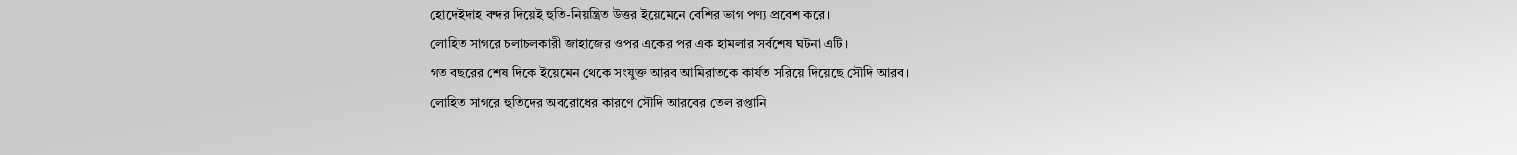হোদেইদাহ বন্দর দিয়েই হুতি-নিয়ন্ত্রিত উত্তর ইয়েমেনে বেশির ভাগ পণ্য প্রবেশ করে।
লোহিত সাগরে চলাচলকারী জাহাজের ওপর একের পর এক হামলার সর্বশেষ ঘটনা এটি।
গত বছরের শেষ দিকে ইয়েমেন থেকে সংযুক্ত আরব আমিরাতকে কার্যত সরিয়ে দিয়েছে সৌদি আরব।
লোহিত সাগরে হুতিদের অবরোধের কারণে সৌদি আরবের তেল রপ্তানি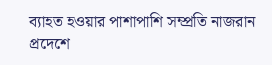ব্যাহত হওয়ার পাশাপাশি সম্প্রতি নাজরান প্রদেশে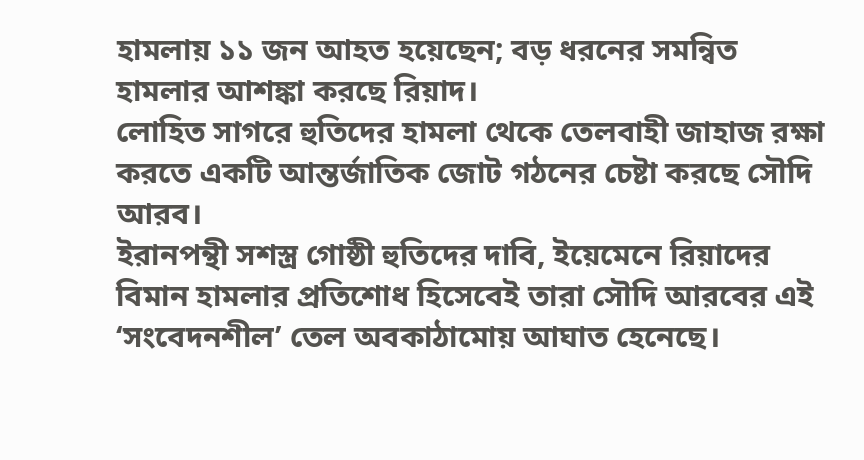হামলায় ১১ জন আহত হয়েছেন; বড় ধরনের সমন্বিত হামলার আশঙ্কা করছে রিয়াদ।
লোহিত সাগরে হুতিদের হামলা থেকে তেলবাহী জাহাজ রক্ষা করতে একটি আন্তর্জাতিক জোট গঠনের চেষ্টা করছে সৌদি আরব।
ইরানপন্থী সশস্ত্র গোষ্ঠী হুতিদের দাবি, ইয়েমেনে রিয়াদের বিমান হামলার প্রতিশোধ হিসেবেই তারা সৌদি আরবের এই ‘সংবেদনশীল’ তেল অবকাঠামোয় আঘাত হেনেছে।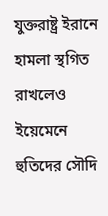যুক্তরাষ্ট্র ইরানে হামলা স্থগিত রাখলেও ইয়েমেনে হুতিদের সৌদি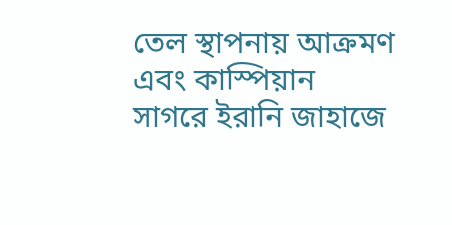তেল স্থাপনায় আক্রমণ এবং কাস্পিয়ান সাগরে ইরানি জাহাজে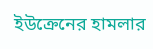ইউক্রেনের হামলার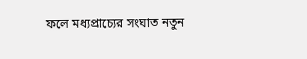ফলে মধ্যপ্রাচ্যের সংঘাত নতুন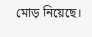মোড় নিয়েছে।